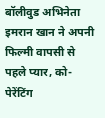बॉलीवुड अभिनेता इमरान खान ने अपनी फिल्मी वापसी से पहले प्यार, को-पेरेंटिंग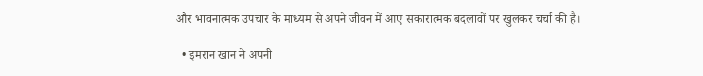और भावनात्मक उपचार के माध्यम से अपने जीवन में आए सकारात्मक बदलावों पर खुलकर चर्चा की है।

  • इमरान खान ने अपनी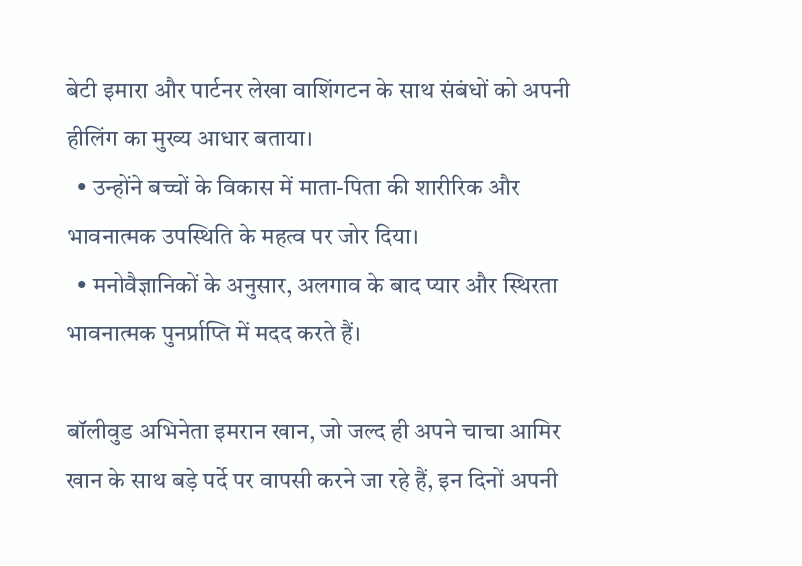बेटी इमारा और पार्टनर लेखा वाशिंगटन के साथ संबंधों को अपनी हीलिंग का मुख्य आधार बताया।
  • उन्होंने बच्चों के विकास में माता-पिता की शारीरिक और भावनात्मक उपस्थिति के महत्व पर जोर दिया।
  • मनोवैज्ञानिकों के अनुसार, अलगाव के बाद प्यार और स्थिरता भावनात्मक पुनर्प्राप्ति में मदद करते हैं।

बॉलीवुड अभिनेता इमरान खान, जो जल्द ही अपने चाचा आमिर खान के साथ बड़े पर्दे पर वापसी करने जा रहे हैं, इन दिनों अपनी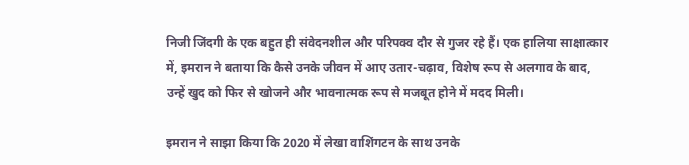निजी जिंदगी के एक बहुत ही संवेदनशील और परिपक्व दौर से गुजर रहे हैं। एक हालिया साक्षात्कार में, इमरान ने बताया कि कैसे उनके जीवन में आए उतार-चढ़ाव, विशेष रूप से अलगाव के बाद, उन्हें खुद को फिर से खोजने और भावनात्मक रूप से मजबूत होने में मदद मिली।

इमरान ने साझा किया कि 2020 में लेखा वाशिंगटन के साथ उनके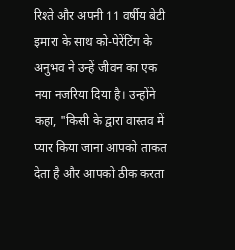रिश्ते और अपनी 11 वर्षीय बेटी इमारा के साथ को-पेरेंटिंग के अनुभव ने उन्हें जीवन का एक नया नजरिया दिया है। उन्होंने कहा, "किसी के द्वारा वास्तव में प्यार किया जाना आपको ताकत देता है और आपको ठीक करता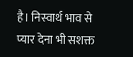है। निस्वार्थ भाव से प्यार देना भी सशक्त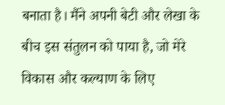बनाता है। मैंने अपनी बेटी और लेखा के बीच इस संतुलन को पाया है, जो मेरे विकास और कल्याण के लिए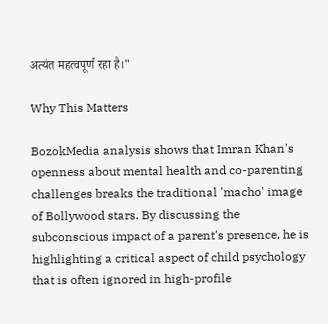अत्यंत महत्वपूर्ण रहा है।"

Why This Matters

BozokMedia analysis shows that Imran Khan's openness about mental health and co-parenting challenges breaks the traditional 'macho' image of Bollywood stars. By discussing the subconscious impact of a parent's presence, he is highlighting a critical aspect of child psychology that is often ignored in high-profile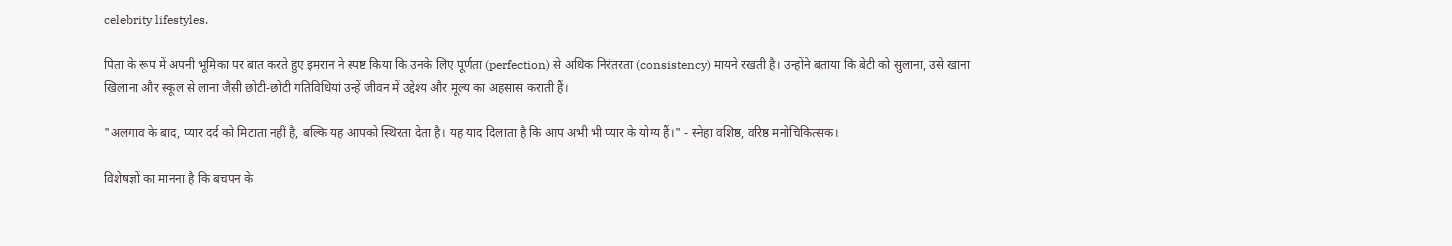celebrity lifestyles.

पिता के रूप में अपनी भूमिका पर बात करते हुए इमरान ने स्पष्ट किया कि उनके लिए पूर्णता (perfection) से अधिक निरंतरता (consistency) मायने रखती है। उन्होंने बताया कि बेटी को सुलाना, उसे खाना खिलाना और स्कूल से लाना जैसी छोटी-छोटी गतिविधियां उन्हें जीवन में उद्देश्य और मूल्य का अहसास कराती हैं।

"अलगाव के बाद, प्यार दर्द को मिटाता नहीं है, बल्कि यह आपको स्थिरता देता है। यह याद दिलाता है कि आप अभी भी प्यार के योग्य हैं।" - स्नेहा वशिष्ठ, वरिष्ठ मनोचिकित्सक।

विशेषज्ञों का मानना है कि बचपन के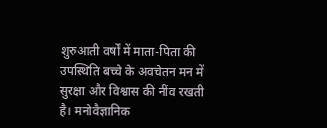शुरुआती वर्षों में माता-पिता की उपस्थिति बच्चे के अवचेतन मन में सुरक्षा और विश्वास की नींव रखती है। मनोवैज्ञानिक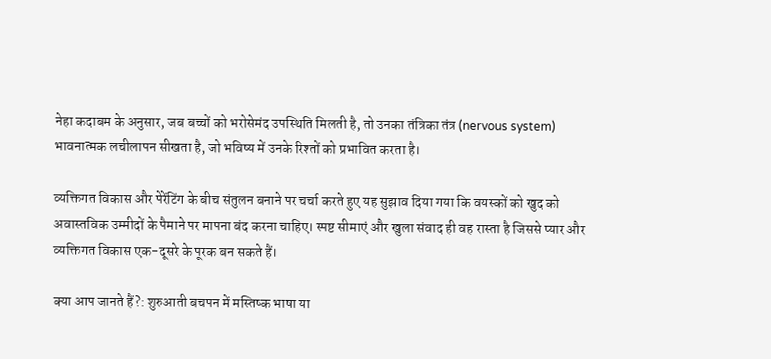नेहा कदाबम के अनुसार, जब बच्चों को भरोसेमंद उपस्थिति मिलती है, तो उनका तंत्रिका तंत्र (nervous system) भावनात्मक लचीलापन सीखता है, जो भविष्य में उनके रिश्तों को प्रभावित करता है।

व्यक्तिगत विकास और पेरेंटिंग के बीच संतुलन बनाने पर चर्चा करते हुए यह सुझाव दिया गया कि वयस्कों को खुद को अवास्तविक उम्मीदों के पैमाने पर मापना बंद करना चाहिए। स्पष्ट सीमाएं और खुला संवाद ही वह रास्ता है जिससे प्यार और व्यक्तिगत विकास एक-दूसरे के पूरक बन सकते हैं।

क्या आप जानते हैं?: शुरुआती बचपन में मस्तिष्क भाषा या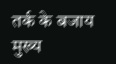तर्क के बजाय मुख्य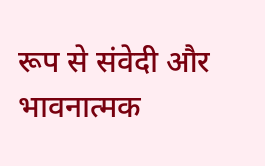रूप से संवेदी और भावनात्मक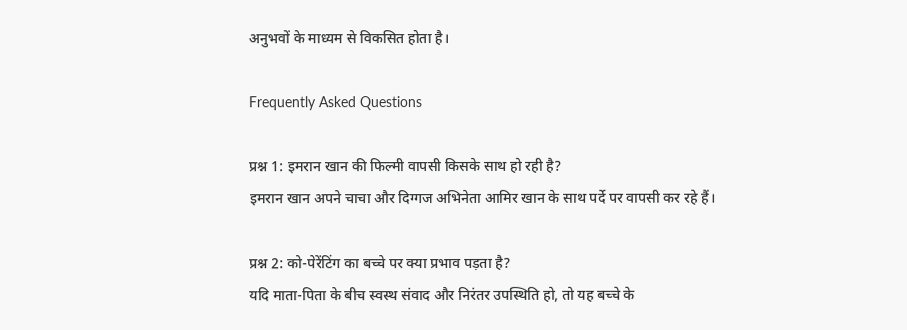अनुभवों के माध्यम से विकसित होता है।

Frequently Asked Questions

प्रश्न 1: इमरान खान की फिल्मी वापसी किसके साथ हो रही है?
इमरान खान अपने चाचा और दिग्गज अभिनेता आमिर खान के साथ पर्दे पर वापसी कर रहे हैं।

प्रश्न 2: को-पेरेंटिंग का बच्चे पर क्या प्रभाव पड़ता है?
यदि माता-पिता के बीच स्वस्थ संवाद और निरंतर उपस्थिति हो, तो यह बच्चे के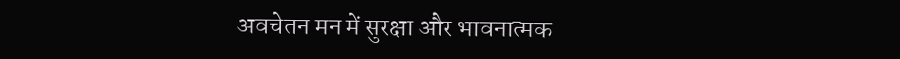अवचेतन मन में सुरक्षा और भावनात्मक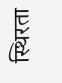स्थिरता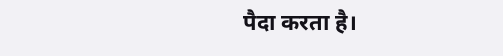पैदा करता है।